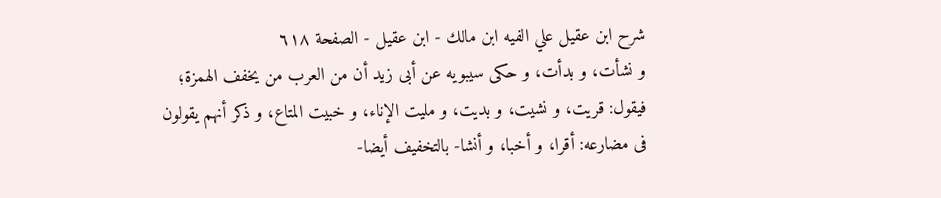شرح ابن عقيل علي الفيه ابن مالك - ابن عقيل - الصفحة ٦١٨
و نشأت، و بدأت، و حكى سيبويه عن أبى زيد أن من العرب من يخفف الهمزة؛ فيقول: قريت، و نشيت، و بديت، و مليت الإناء، و خبيت المتاع، و ذكر أنهم يقولون فى مضارعه: أقرا، و أخبا، و أنشا- بالتخفيف أيضا-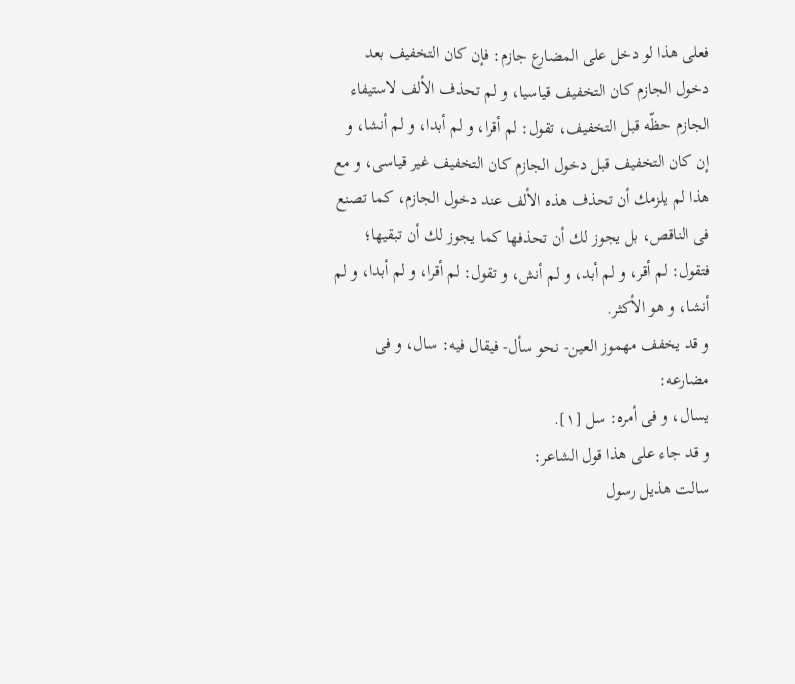فعلى هذا لو دخل على المضارع جازم: فإن كان التخفيف بعد دخول الجازم كان التخفيف قياسيا، و لم تحذف الألف لاستيفاء الجازم حظّه قبل التخفيف، تقول: لم أقرا، و لم أبدا، و لم أنشا، و إن كان التخفيف قبل دخول الجازم كان التخفيف غير قياسى، و مع هذا لم يلزمك أن تحذف هذه الألف عند دخول الجازم، كما تصنع فى الناقص، بل يجوز لك أن تحذفها كما يجوز لك أن تبقيها؛ فتقول: لم أقر، و لم أبد، و لم أنش، و تقول: لم أقرا، و لم أبدا، و لم أنشا، و هو الأكثر.
و قد يخفف مهموز العين- نحو سأل- فيقال فيه: سال، و فى مضارعه:
يسال، و فى أمره: سل [١].
و قد جاء على هذا قول الشاعر:
سالت هذيل رسول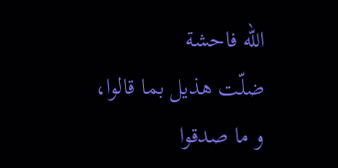اللّه فاحشة
ضلّت هذيل بما قالوا، و ما صدقوا